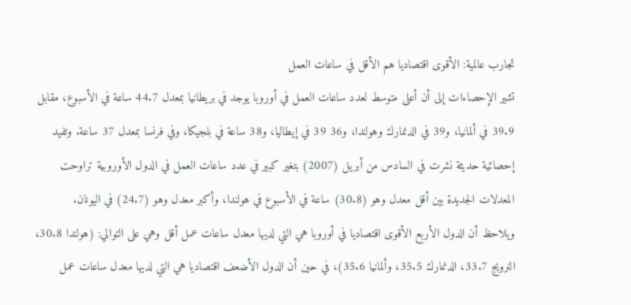تجارب عالمية: الأقوى اقتصاديا هم الأقل في ساعات العمل
تشير الإحصاءات إلى أن أعلى متوسط لعدد ساعات العمل في أوروبا يوجد في بريطانيا بمعدل 44.7 ساعة في الأسبوع، مقابل 39.9 في ألمانيا، و39 في الدنمارك وهولندا، و36 39 في إيطاليا، و38 ساعة في بلجيكا، وفي فرنسا بمعدل 37 ساعة. وتفيد إحصائية حديثة نشرت في السادس من أبريل (2007) بتغير كبير في عدد ساعات العمل في الدول الأوروبية تراوحت المعدلات الجديدة بين أقل معدل وهو (30.8) ساعة في الأسبوع في هولندا، وأكبر معدل وهو (24.7) في اليونان.
ويلاحظ أن الدول الأربع الأقوى اقتصاديا في أوروبا هي التي لديها معدل ساعات عمل أقل وهي على التوالي: (هولندا 30.8، النرويج 33.7، الدنمارك 35.5، وألمانيا 35.6)، في حين أن الدول الأضعف اقتصاديا هي التي لديها معدل ساعات عمل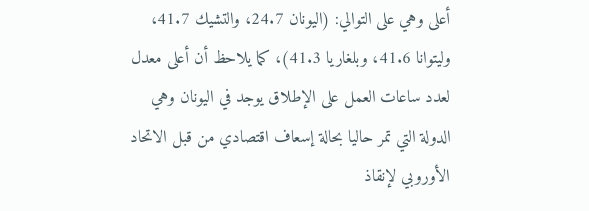أعلى وهي على التوالي: (اليونان 24.7، والتشيك 41.7، وليتوانا 41.6، وبلغاريا 41.3)، كما يلاحظ أن أعلى معدل لعدد ساعات العمل على الإطلاق يوجد في اليونان وهي الدولة التي تمر حاليا بحالة إسعاف اقتصادي من قبل الاتحاد الأوروبي لإنقاذ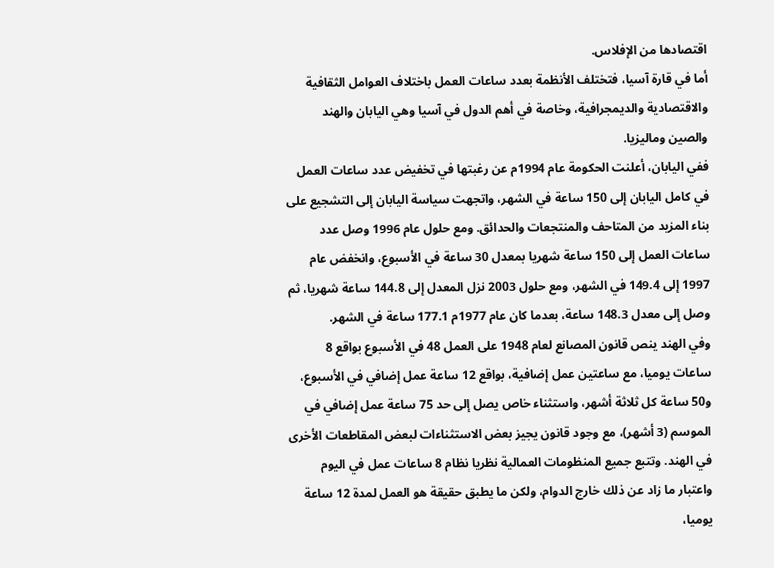اقتصادها من الإفلاس.
أما في قارة آسيا، فتختلف الأنظمة بعدد ساعات العمل باختلاف العوامل الثقافية والاقتصادية والديمجرافية، وخاصة في أهم الدول في آسيا وهي اليابان والهند والصين وماليزيا.
ففي اليابان، أعلنت الحكومة عام 1994م عن رغبتها في تخفيض عدد ساعات العمل في كامل اليابان إلى 150 ساعة في الشهر، واتجهت سياسة اليابان إلى التشجيع على بناء المزيد من المتاحف والمنتجعات والحدائق. ومع حلول عام 1996 وصل عدد ساعات العمل إلى 150 ساعة شهريا بمعدل 30 ساعة في الأسبوع، وانخفض عام 1997 إلى 149.4 في الشهر، ومع حلول 2003 نزل المعدل إلى 144.8 ساعة شهريا، ثم وصل إلى معدل 148.3 ساعة، بعدما كان عام 1977م 177.1 ساعة في الشهر.
وفي الهند ينص قانون المصانع لعام 1948 على العمل 48 في الأسبوع بواقع 8 ساعات يوميا، مع ساعتين عمل إضافية، بواقع 12 ساعة عمل إضافي في الأسبوع، و50 ساعة كل ثلاثة أشهر، واستثناء خاص يصل إلى حد 75 ساعة عمل إضافي في الموسم (3 أشهر)، مع وجود قانون يجيز بعض الاستثناءات لبعض المقاطعات الأخرى في الهند. وتتبع جميع المنظومات العمالية نظريا نظام 8 ساعات عمل في اليوم واعتبار ما زاد عن ذلك خارج الدوام، ولكن ما يطبق حقيقة هو العمل لمدة 12 ساعة يوميا،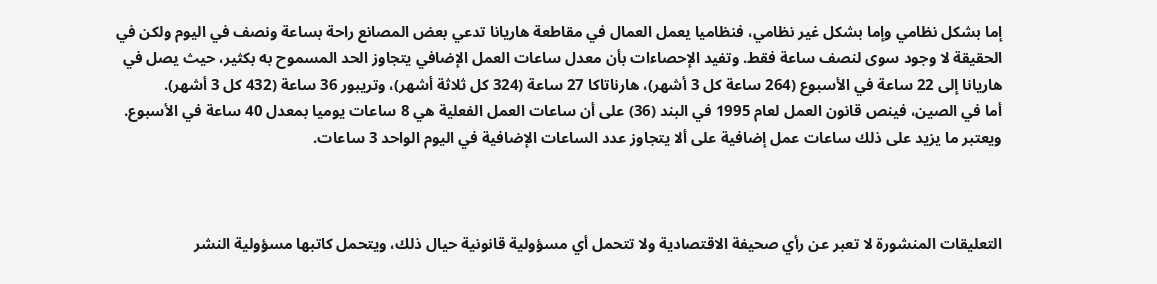إما بشكل نظامي وإما بشكل غير نظامي، فنظاميا يعمل العمال في مقاطعة هاريانا تدعي بعض المصانع راحة بساعة ونصف في اليوم ولكن في الحقيقة لا وجود سوى لنصف ساعة فقط. وتفيد الإحصاءات بأن معدل ساعات العمل الإضافي يتجاوز الحد المسموح به بكثير، حيث يصل في هاريانا إلى 22 ساعة في الأسبوع (264 ساعة كل 3 أشهر)، هارناتاكا 27 ساعة (324 كل ثلاثة أشهر)، وتريبور 36 ساعة (432 كل 3 أشهر).
أما في الصين، فينص قانون العمل لعام 1995 في البند (36) على أن ساعات العمل الفعلية هي 8 ساعات يوميا بمعدل 40 ساعة في الأسبوع. ويعتبر ما يزيد على ذلك ساعات عمل إضافية على ألا يتجاوز عدد الساعات الإضافية في اليوم الواحد 3 ساعات.



التعليقات المنشورة لا تعبر عن رأي صحيفة الاقتصادية ولا تتحمل أي مسؤولية قانونية حيال ذلك، ويتحمل كاتبها مسؤولية النشر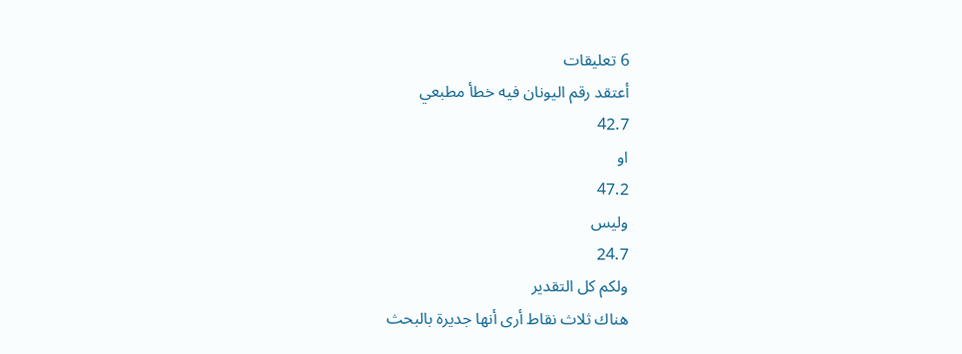6 تعليقات
أعتقد رقم اليونان فيه خطأ مطبعي
42.7
او
47.2
وليس
24.7
ولكم كل التقدير
هناك ثلاث نقاط أرى أنها جديرة بالبحث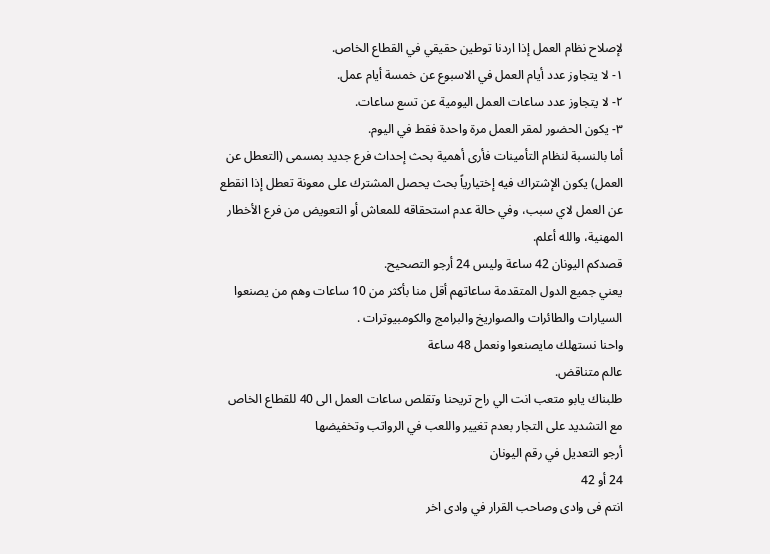لإصلاح نظام العمل إذا اردنا توطين حقيقي في القطاع الخاص.
١- لا يتجاوز عدد أيام العمل في الاسبوع عن خمسة أيام عمل.
٢- لا يتجاوز عدد ساعات العمل اليومية عن تسع ساعات.
٣- يكون الحضور لمقر العمل مرة واحدة فقط في اليوم.
أما بالنسبة لنظام التأمينات فأرى أهمية بحث إحداث فرع جديد بمسمى (التعطل عن العمل) يكون الإشتراك فيه إختيارياً بحث يحصل المشترك على معونة تعطل إذا انقطع عن العمل لاي سبب، وفي حالة عدم استحقاقه للمعاش أو التعويض من فرع الأخطار المهنية، والله أعلم.
قصدكم اليونان 42 ساعة وليس 24 أرجو التصحيح.
يعني جميع الدول المتقدمة ساعاتهم أقل منا بأكثر من 10 ساعات وهم من يصنعوا السيارات والطائرات والصواريخ والبرامج والكومبيوترات .
واحنا نستهلك مايصنعوا ونعمل 48 ساعة
عالم متناقض.
طلبناك يابو متعب انت الي راح تريحنا وتقلص ساعات العمل الى 40 للقطاع الخاص مع التشديد على التجار بعدم تغيير واللعب في الرواتب وتخفيضها
أرجو التعديل في رقم اليونان
24 أو 42
انتم فى وادى وصاحب القرار في وادى اخر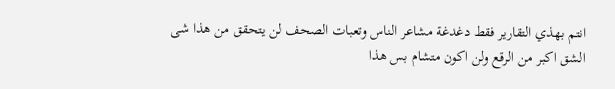انتم بهذي التقارير فقط دغدغة مشاعر الناس وتعبات الصحف لن يتحقق من هذا شى الشق اكبر من الرقع ولن اكون متشام بس هذا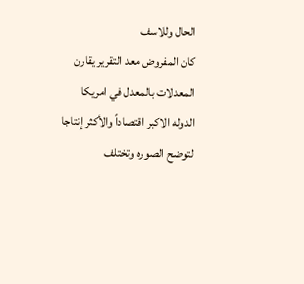الحال وللاسف
كان المفروض معد التقرير يقارن المعدلات بالمعدل في امريكا الدوله الاكبر اقتصاداً والأكثر إنتاجا لتوضح الصوره وتختلف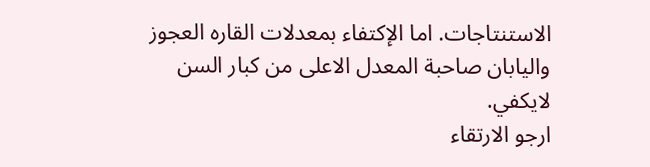الاستنتاجات. اما الإكتفاء بمعدلات القاره العجوز واليابان صاحبة المعدل الاعلى من كبار السن لايكفي.
ارجو الارتقاء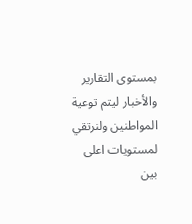بمستوى التقارير والأخبار ليتم توعية المواطنين ولنرتقي لمستويات اعلى بين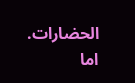الحضارات.
اما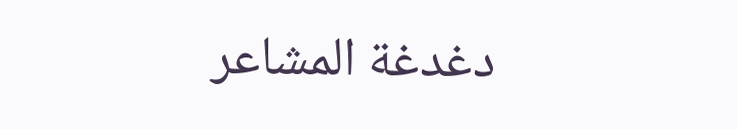دغدغة المشاعر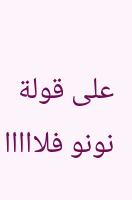على قولة نونو فلااااا